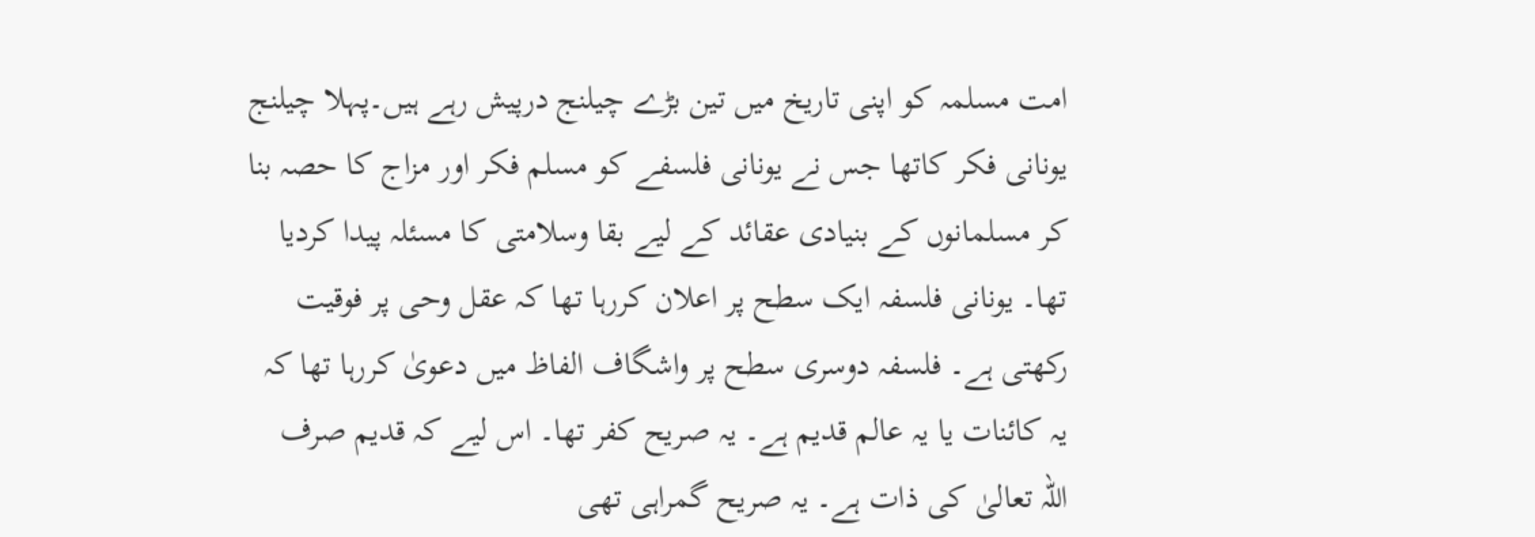امت مسلمہ کو اپنی تاریخ میں تین بڑے چیلنج درپیش رہے ہیں۔پہلا چیلنج یونانی فکر کاتھا جس نے یونانی فلسفے کو مسلم فکر اور مزاج کا حصہ بنا کر مسلمانوں کے بنیادی عقائد کے لیے بقا وسلامتی کا مسئلہ پیدا کردیا تھا۔ یونانی فلسفہ ایک سطح پر اعلان کررہا تھا کہ عقل وحی پر فوقیت رکھتی ہے۔ فلسفہ دوسری سطح پر واشگاف الفاظ میں دعویٰ کررہا تھا کہ یہ کائنات یا یہ عالم قدیم ہے۔ یہ صریح کفر تھا۔ اس لیے کہ قدیم صرف اللہ تعالیٰ کی ذات ہے۔ یہ صریح گمراہی تھی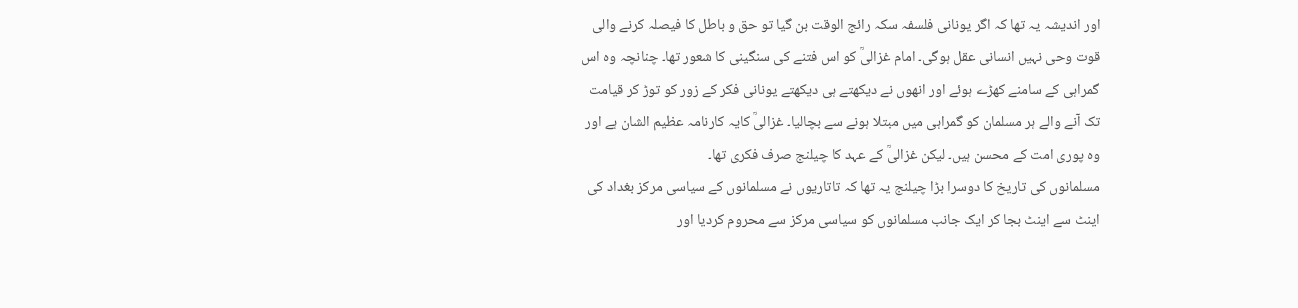اور اندیشہ یہ تھا کہ اگر یونانی فلسفہ سکہ رائج الوقت بن گیا تو حق و باطل کا فیصلہ کرنے والی قوت وحی نہیں انسانی عقل ہوگی۔ امام غزالیؒ کو اس فتنے کی سنگینی کا شعور تھا۔ چنانچہ وہ اس گمراہی کے سامنے کھڑے ہوئے اور انھوں نے دیکھتے ہی دیکھتے یونانی فکر کے زور کو توڑ کر قیامت تک آنے والے ہر مسلمان کو گمراہی میں مبتلا ہونے سے بچالیا۔ غزالیؒ کایہ کارنامہ عظیم الشان ہے اور وہ پوری امت کے محسن ہیں۔ لیکن غزالیؒ کے عہد کا چیلنج صرف فکری تھا۔
مسلمانوں کی تاریخ کا دوسرا بڑا چیلنج یہ تھا کہ تاتاریوں نے مسلمانوں کے سیاسی مرکز بغداد کی اینٹ سے اینٹ بجا کر ایک جانب مسلمانوں کو سیاسی مرکز سے محروم کردیا اور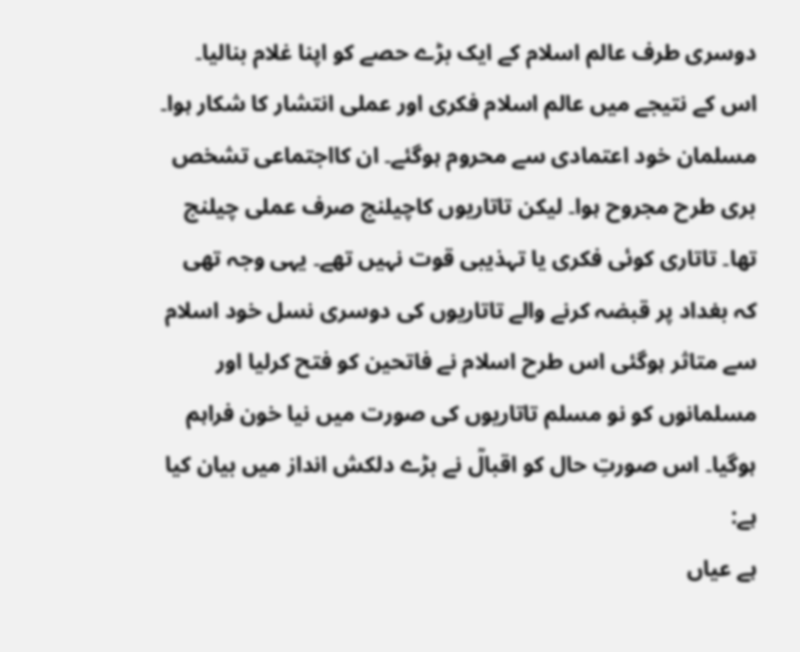دوسری طرف عالم اسلام کے ایک بڑے حصے کو اپنا غلام بنالیا۔ اس کے نتیجے میں عالم اسلام فکری اور عملی انتشار کا شکار ہوا۔ مسلمان خود اعتمادی سے محروم ہوگئے۔ ان کااجتماعی تشخص بری طرح مجروح ہوا۔ لیکن تاتاریوں کاچیلنج صرف عملی چیلنج تھا۔ تاتاری کوئی فکری یا تہذیبی قوت نہیں تھے۔ یہی وجہ تھی کہ بغداد پر قبضہ کرنے والے تاتاریوں کی دوسری نسل خود اسلام سے متاثر ہوگئی اس طرح اسلام نے فاتحین کو فتح کرلیا اور مسلمانوں کو نو مسلم تاتاریوں کی صورت میں نیا خون فراہم ہوگیا۔ اس صورتِ حال کو اقبالؒ نے بڑے دلکش انداز میں بیان کیا ہے:
ہے عیاں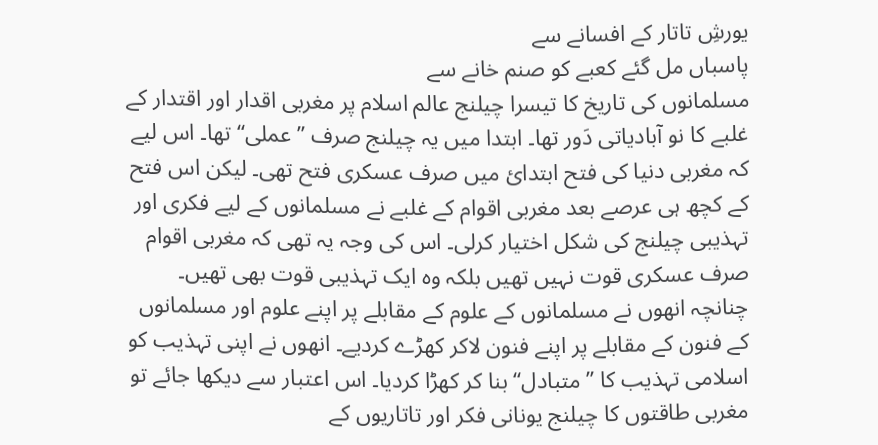یورشِ تاتار کے افسانے سے
پاسباں مل گئے کعبے کو صنم خانے سے
مسلمانوں کی تاریخ کا تیسرا چیلنج عالم اسلام پر مغربی اقدار اور اقتدار کے غلبے کا نو آبادیاتی دَور تھا۔ ابتدا میں یہ چیلنج صرف ’’عملی‘‘ تھا۔ اس لیے کہ مغربی دنیا کی فتح ابتدائ میں صرف عسکری فتح تھی۔ لیکن اس فتح کے کچھ ہی عرصے بعد مغربی اقوام کے غلبے نے مسلمانوں کے لیے فکری اور تہذیبی چیلنج کی شکل اختیار کرلی۔ اس کی وجہ یہ تھی کہ مغربی اقوام صرف عسکری قوت نہیں تھیں بلکہ وہ ایک تہذیبی قوت بھی تھیں۔ چنانچہ انھوں نے مسلمانوں کے علوم کے مقابلے پر اپنے علوم اور مسلمانوں کے فنون کے مقابلے پر اپنے فنون لاکر کھڑے کردیے۔ انھوں نے اپنی تہذیب کو اسلامی تہذیب کا ’’متبادل‘‘ بنا کر کھڑا کردیا۔ اس اعتبار سے دیکھا جائے تو مغربی طاقتوں کا چیلنج یونانی فکر اور تاتاریوں کے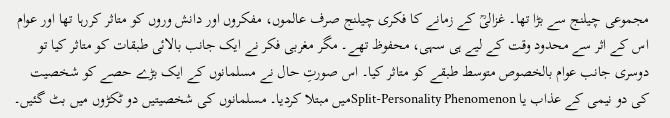مجموعی چیلنج سے بڑا تھا۔ غزالیؒ کے زمانے کا فکری چیلنج صرف عالموں، مفکروں اور دانش وروں کو متاثر کررہا تھا اور عوام اس کے اثر سے محدود وقت کے لیے ہی سہی، محفوظ تھے۔ مگر مغربی فکر نے ایک جانب بالائی طبقات کو متاثر کیا تو دوسری جانب عوام بالخصوص متوسط طبقے کو متاثر کیا۔ اس صورتِ حال نے مسلمانوں کے ایک بڑے حصے کو شخصیت کی دو نیمی کے عذاب یا Split-Personality Phenomenonمیں مبتلا کردیا۔ مسلمانوں کی شخصیتیں دو ٹکڑوں میں بٹ گئیں۔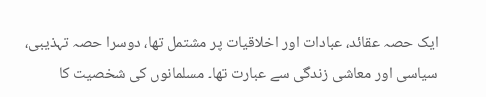ایک حصہ عقائد، عبادات اور اخلاقیات پر مشتمل تھا، دوسرا حصہ تہذیبی، سیاسی اور معاشی زندگی سے عبارت تھا۔ مسلمانوں کی شخصیت کا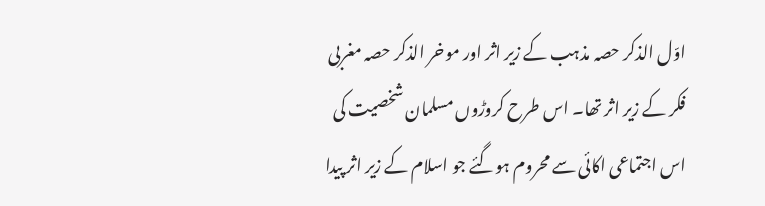اوّل الذکر حصہ مذہب کے زیر اثر اور موخر الذکر حصہ مغربی فکر کے زیر اثر تھا۔ اس طرح کروڑوں مسلمان شخصیت کی اس اجتماعی اکائی سے محروم ہوگئے جو اسلام کے زیر اثر پیدا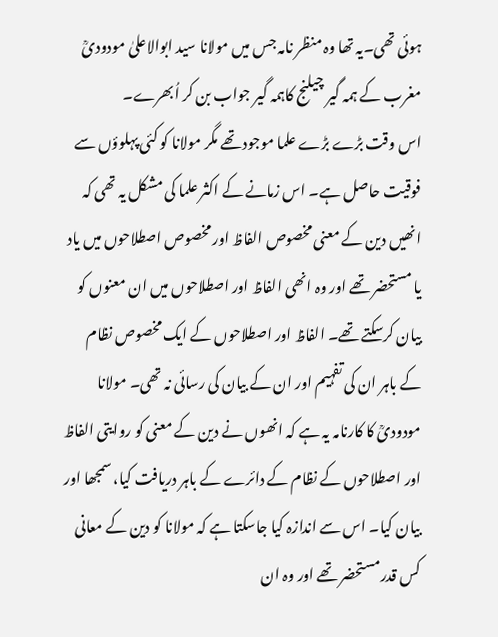ہوئی تھی۔یہ تھا وہ منظر نامہ جس میں مولانا سید ابوالاعلیٰ مودودیؒ مغرب کے ہمہ گیر چیلنج کاہمہ گیر جواب بن کر اُبھرے۔
اس وقت بڑے بڑے علما موجود تھے مگر مولانا کو کئی پہلوؤں سے فوقیت حاصل ہے۔ اس زمانے کے اکثر علما کی مشکل یہ تھی کہ انھیں دین کے معنی مخصوص الفاظ اور مخصوص اصطلاحوں میں یاد یا مستحضر تھے اور وہ انھی الفاظ اور اصطلاحوں میں ان معنوں کو بیان کرسکتے تھے۔ الفاظ اور اصطلاحوں کے ایک مخصوص نظام کے باہر ان کی تفہیم اور ان کے بیان کی رسائی نہ تھی۔ مولانا مودودیؒ کا کارنامہ یہ ہے کہ انھوں نے دین کے معنی کو روایتی الفاظ اور اصطلاحوں کے نظام کے دائرے کے باہر دریافت کیا، سمجھا اور بیان کیا۔ اس سے اندازہ کیا جاسکتا ہے کہ مولانا کو دین کے معانی کس قدرمستحضر تھے اور وہ ان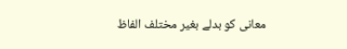معانی کو بدلے بغیر مختلف الفاظ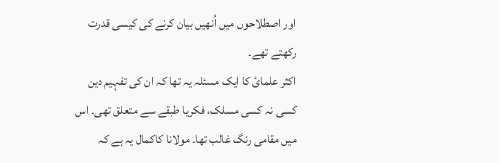اور اصطلاحوں میں اُنھیں بیان کرنے کی کیسی قدرت رکھتے تھے۔
اکثر علمائ کا ایک مسئلہ یہ تھا کہ ان کی تفہیم دین کسی نہ کسی مسلک، فکریا طبقے سے متعلق تھی۔ اس میں مقامی رنگ غالب تھا۔ مولانا کاکمال یہ ہے کہ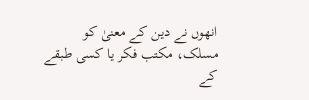انھوں نے دین کے معنیٰ کو مسلک، مکتب فکر یا کسی طبقے کے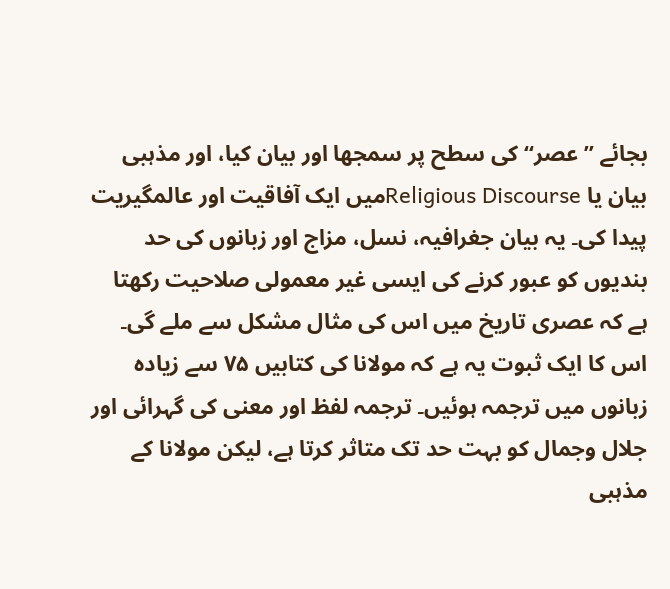بجائے ’’عصر‘‘ کی سطح پر سمجھا اور بیان کیا، اور مذہبی بیان یا Religious Discourseمیں ایک آفاقیت اور عالمگیریت پیدا کی۔ یہ بیان جغرافیہ، نسل، مزاج اور زبانوں کی حد بندیوں کو عبور کرنے کی ایسی غیر معمولی صلاحیت رکھتا ہے کہ عصری تاریخ میں اس کی مثال مشکل سے ملے گی۔ اس کا ایک ثبوت یہ ہے کہ مولانا کی کتابیں ۷۵ سے زیادہ زبانوں میں ترجمہ ہوئیں۔ ترجمہ لفظ اور معنی کی گہرائی اور جلال وجمال کو بہت حد تک متاثر کرتا ہے، لیکن مولانا کے مذہبی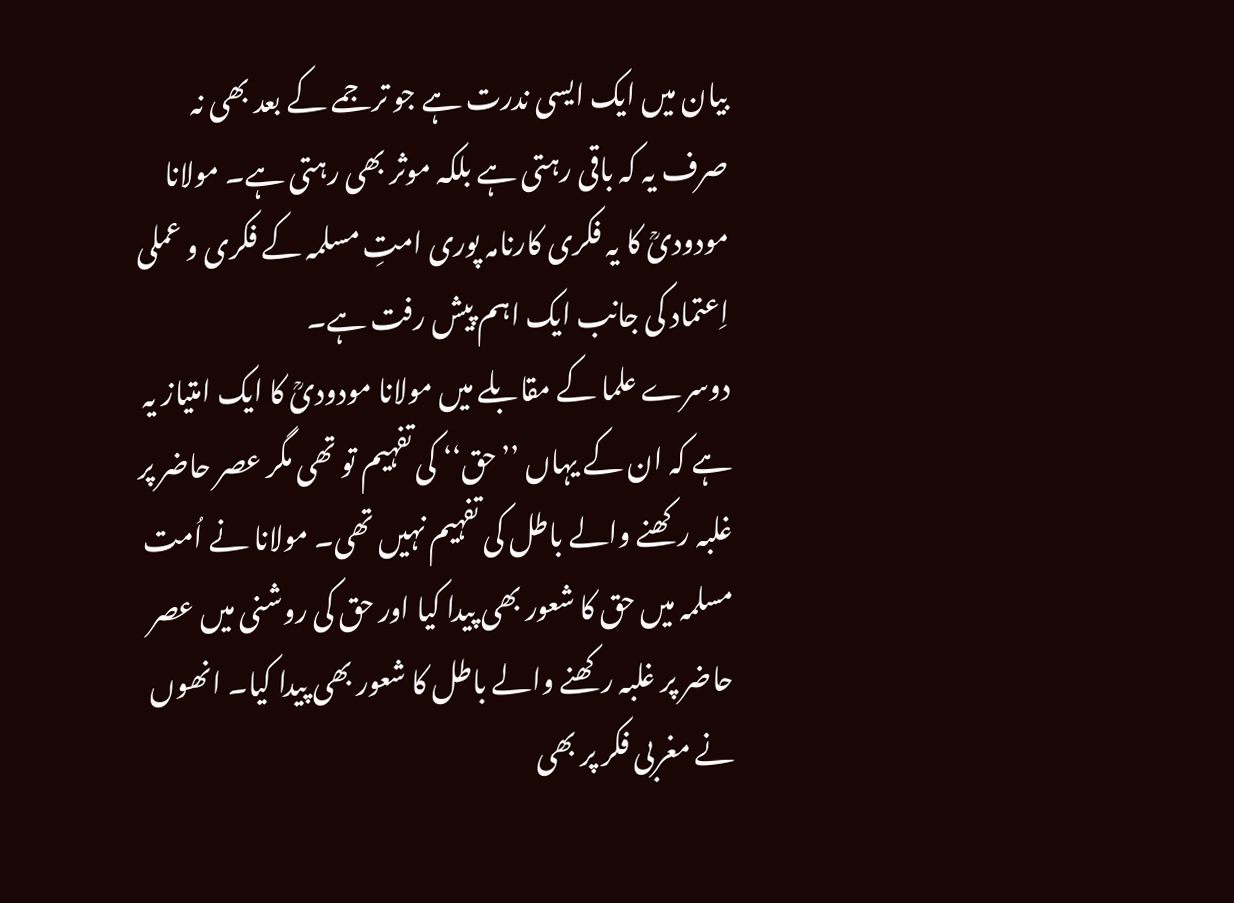بیان میں ایک ایسی ندرت ہے جو ترجمے کے بعد بھی نہ صرف یہ کہ باقی رہتی ہے بلکہ موثر بھی رہتی ہے۔ مولانا مودودیؒ کا یہ فکری کارنامہ پوری امتِ مسلمہ کے فکری و عملی اِعتماد کی جانب ایک اہم پیش رفت ہے۔
دوسرے علما کے مقابلے میں مولانا مودودیؒ کا ایک امتیاز یہ ہے کہ ان کے یہاں ’’حق‘‘ کی تفہیم تو تھی مگر عصر حاضر پر غلبہ رکھنے والے باطل کی تفہیم نہیں تھی۔ مولانا نے اُمت مسلمہ میں حق کا شعور بھی پیدا کیا اور حق کی روشنی میں عصر حاضر پر غلبہ رکھنے والے باطل کا شعور بھی پیدا کیا۔ انھوں نے مغربی فکر پر بھی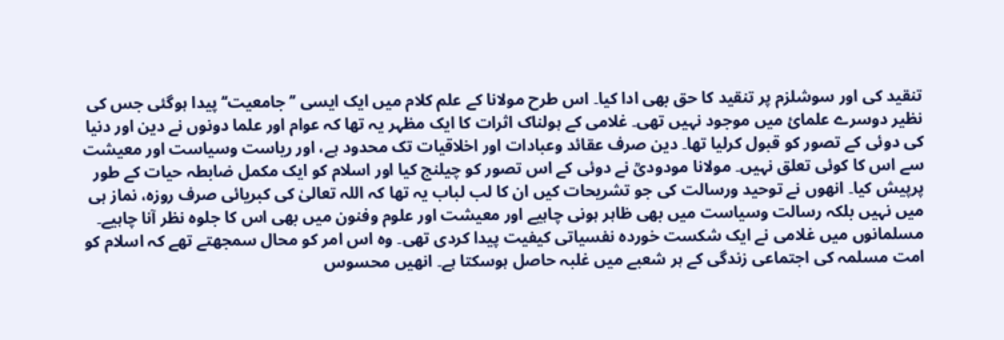تنقید کی اور سوشلزم پر تنقید کا حق بھی ادا کیا۔ اس طرح مولانا کے علم کلام میں ایک ایسی ’’جامعیت‘‘ پیدا ہوگئی جس کی نظیر دوسرے علمائ میں موجود نہیں تھی۔ غلامی کے ہولناک اثرات کا ایک مظہر یہ تھا کہ عوام اور علما دونوں نے دین اور دنیا کی دوئی کے تصور کو قبول کرلیا تھا۔ دین صرف عقائد وعبادات اور اخلاقیات تک محدود ہے، اور ریاست وسیاست اور معیشت سے اس کا کوئی تعلق نہیں۔ مولانا مودودیؒ نے دوئی کے اس تصور کو چیلنج کیا اور اسلام کو ایک مکمل ضابطہ حیات کے طور پرپیش کیا۔ انھوں نے توحید ورسالت کی جو تشریحات کیں ان کا لب لباب یہ تھا کہ اللہ تعالیٰ کی کبریائی صرف روزہ، نماز ہی میں نہیں بلکہ رسالت وسیاست میں بھی ظاہر ہونی چاہیے اور معیشت اور علوم وفنون میں بھی اس کا جلوہ نظر آنا چاہیے۔
مسلمانوں میں غلامی نے ایک شکست خوردہ نفسیاتی کیفیت پیدا کردی تھی۔ وہ اس امر کو محال سمجھتے تھے کہ اسلام کو امت مسلمہ کی اجتماعی زندگی کے ہر شعبے میں غلبہ حاصل ہوسکتا ہے۔ انھیں محسوس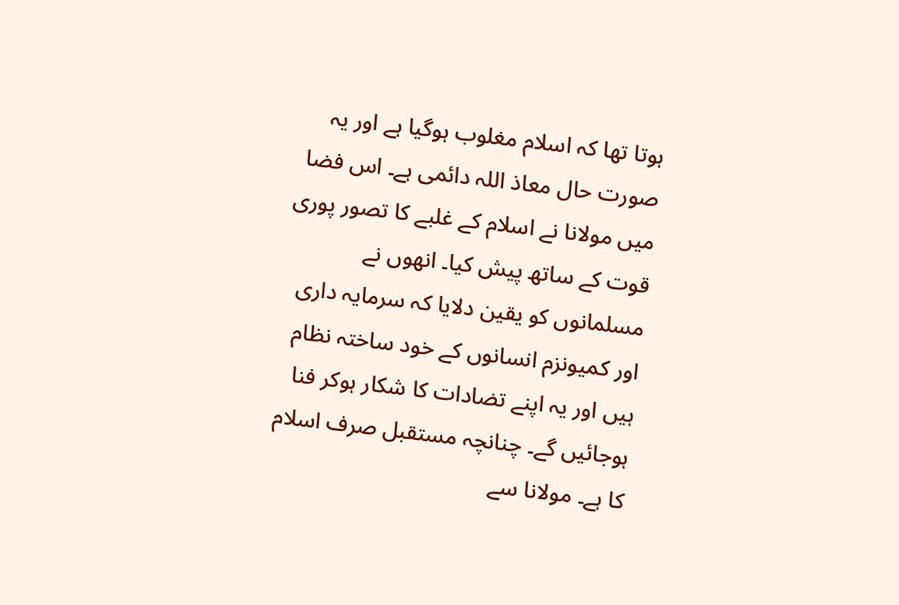ہوتا تھا کہ اسلام مغلوب ہوگیا ہے اور یہ صورت حال معاذ اللہ دائمی ہے۔ اس فضا میں مولانا نے اسلام کے غلبے کا تصور پوری قوت کے ساتھ پیش کیا۔ انھوں نے مسلمانوں کو یقین دلایا کہ سرمایہ داری اور کمیونزم انسانوں کے خود ساختہ نظام ہیں اور یہ اپنے تضادات کا شکار ہوکر فنا ہوجائیں گے۔ چنانچہ مستقبل صرف اسلام کا ہے۔ مولانا سے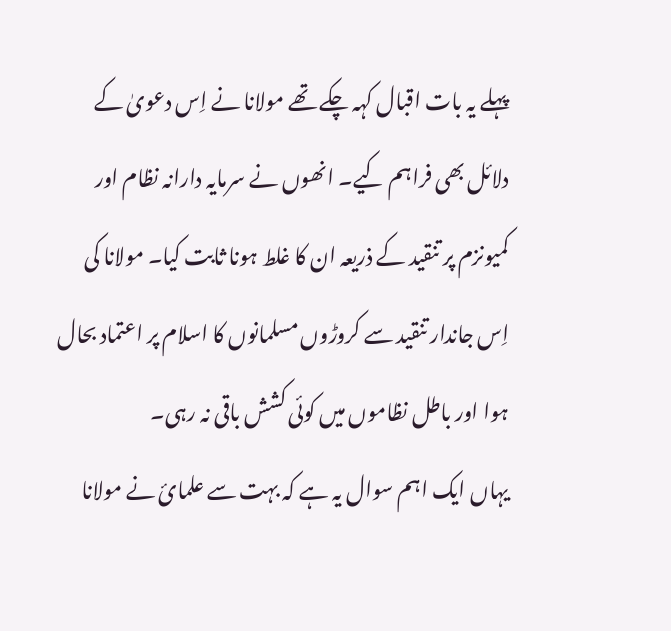پہلے یہ بات اقبال کہہ چکے تھے مولانا نے اِس دعویٰ کے دلائل بھی فراہم کیے۔ انھوں نے سرمایہ دارانہ نظام اور کمیونزم پر تنقید کے ذریعہ ان کا غلط ہونا ثابت کیا۔ مولانا کی اِس جاندار تنقید سے کروڑوں مسلمانوں کا اسلام پر اعتماد بحال ہوا اور باطل نظاموں میں کوئی کشش باقی نہ رہی۔
یہاں ایک اہم سوال یہ ہے کہ بہت سے علمائ نے مولانا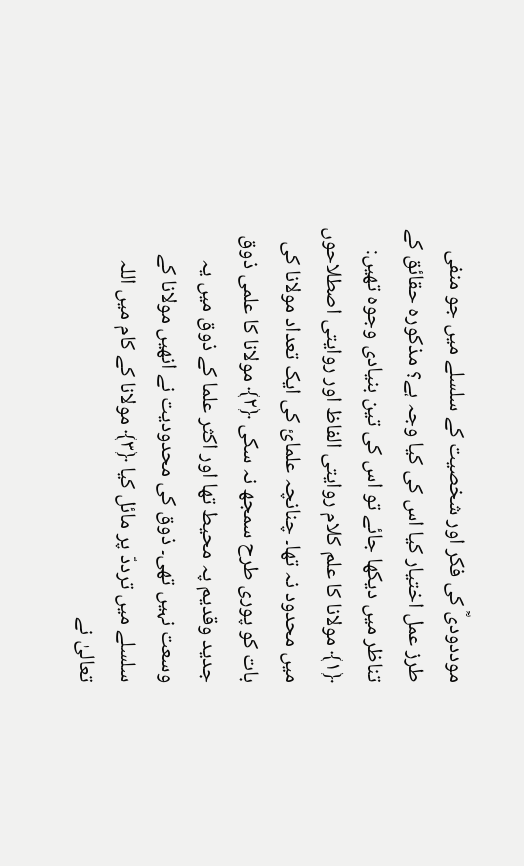موددودیؒ کی فکر اور شخصیت کے سلسلے میں جو منفی طرز عمل اختیار کیا اس کی کیا وجہ ہے؟ مذکورہ حقائق کے تناظر میں دیکھا جائے تو اس کی تین بنیادی وجوہ تھیں: ﴿۱﴾ مولانا کا علم کلام روایتی الفاظ اور روایتی اصطلاحوں میں محدود نہ تھا۔ چنانچہ علمائ کی ایک تعداد مولانا کی بات کو پوری طرح سمجھ نہ سکی ﴿۲﴾ مولانا کا علمی ذوق جدید وقدیم پہ محیط تھا اور اکثر علما کے ذوق میں یہ وسعت نہیں تھی۔ ذوق کی محدودیت نے انھیں مولانا کے سلسلے میں ترددّ پر مائل کیا ﴿۳﴾ مولانا کے کام میں اللہ تعالیٰ نے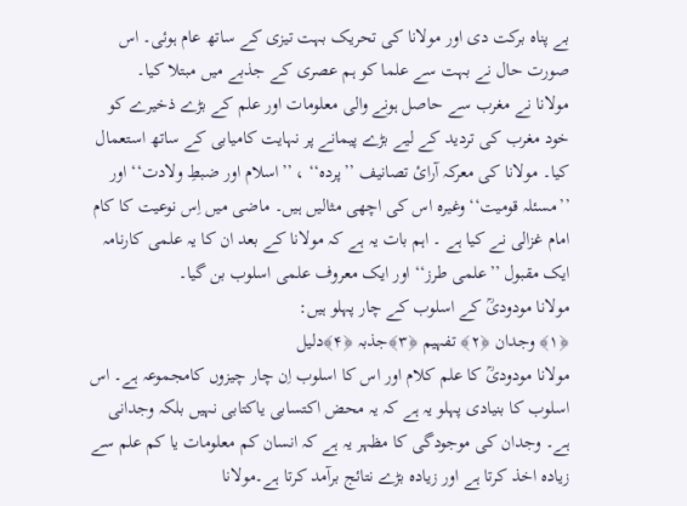بے پناہ برکت دی اور مولانا کی تحریک بہت تیزی کے ساتھ عام ہوئی۔ اس صورت حال نے بہت سے علما کو ہم عصری کے جذبے میں مبتلا کیا۔
مولانا نے مغرب سے حاصل ہونے والی معلومات اور علم کے بڑے ذخیرے کو خود مغرب کی تردید کے لیے بڑے پیمانے پر نہایت کامیابی کے ساتھ استعمال کیا۔ مولانا کی معرکہ آرائ تصانیف ’’پردہ‘‘ ، ’’اسلام اور ضبطِ ولادت‘‘ اور ’’مسئلہ قومیت‘‘ وغیرہ اس کی اچھی مثالیں ہیں۔ ماضی میں اِس نوعیت کا کام امام غزالی نے کیا ہے ۔ اہم بات یہ ہے کہ مولانا کے بعد ان کا یہ علمی کارنامہ ایک مقبول ’’علمی طرز‘‘ اور ایک معروف علمی اسلوب بن گیا۔
مولانا مودودیؒ کے اسلوب کے چار پہلو ہیں:
﴿۱﴾ وجدان ﴿۲﴾ تفہیم ﴿۳﴾جذبہ ﴿۴﴾دلیل
مولانا مودودیؒ کا علم کلام اور اس کا اسلوب اِن چار چیزوں کامجموعہ ہے۔ اس اسلوب کا بنیادی پہلو یہ ہے کہ یہ محض اکتسابی یاکتابی نہیں بلکہ وجدانی ہے۔ وجدان کی موجودگی کا مظہر یہ ہے کہ انسان کم معلومات یا کم علم سے زیادہ اخذ کرتا ہے اور زیادہ بڑے نتائج برآمد کرتا ہے۔مولانا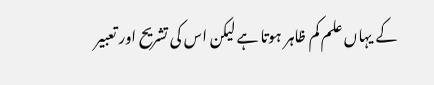کے یہاں علم کم ظاہر ہوتا ہے لیکن اس کی تشریح اور تعبیر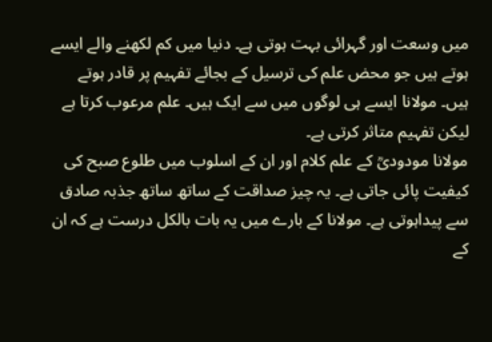میں وسعت اور گہرائی بہت ہوتی ہے۔ دنیا میں کم لکھنے والے ایسے ہوتے ہیں جو محض علم کی ترسیل کے بجائے تفہیم پر قادر ہوتے ہیں۔ مولانا ایسے ہی لوگوں میں سے ایک ہیں۔ علم مرعوب کرتا ہے لیکن تفہیم متاثر کرتی ہے۔
مولانا مودودیؒ کے علم کلام اور ان کے اسلوب میں طلوع صبح کی کیفیت پائی جاتی ہے۔ یہ چیز صداقت کے ساتھ ساتھ جذبہ صادق سے پیداہوتی ہے۔ مولانا کے بارے میں یہ بات بالکل درست ہے کہ ان کے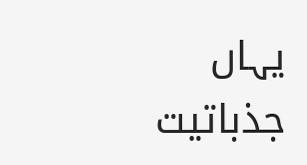یہاں جذباتیت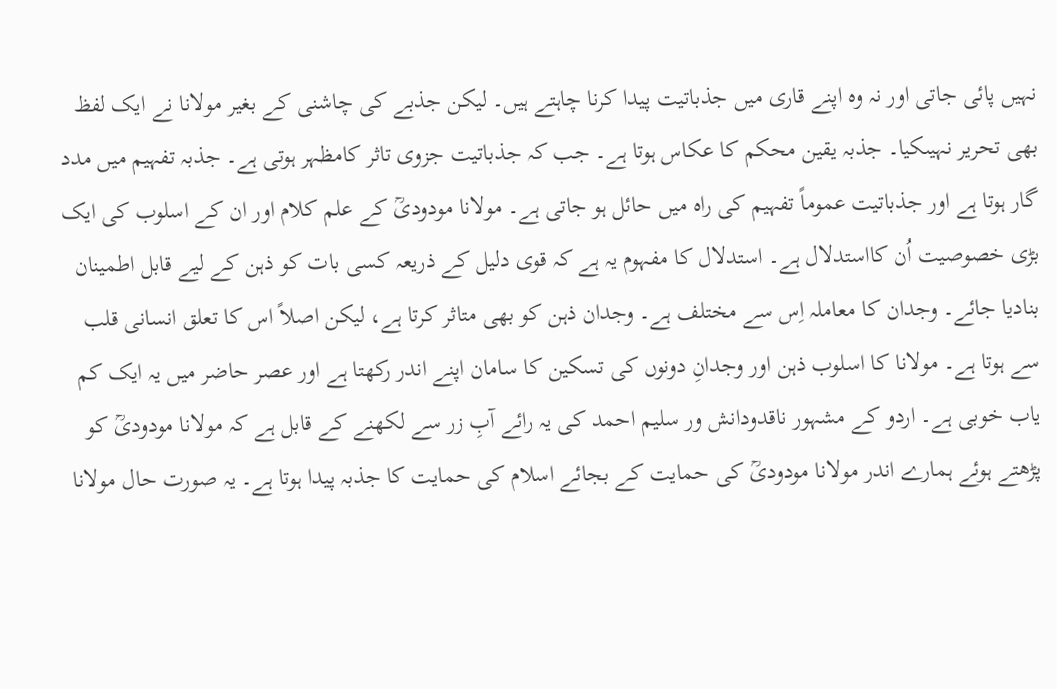نہیں پائی جاتی اور نہ وہ اپنے قاری میں جذباتیت پیدا کرنا چاہتے ہیں۔ لیکن جذبے کی چاشنی کے بغیر مولانا نے ایک لفظ بھی تحریر نہیںکیا۔ جذبہ یقین محکم کا عکاس ہوتا ہے۔ جب کہ جذباتیت جزوی تاثر کامظہر ہوتی ہے۔ جذبہ تفہیم میں مدد گار ہوتا ہے اور جذباتیت عموماً تفہیم کی راہ میں حائل ہو جاتی ہے۔ مولانا مودودیؒ کے علم کلام اور ان کے اسلوب کی ایک بڑی خصوصیت اُن کااستدلال ہے۔ استدلال کا مفہوم یہ ہے کہ قوی دلیل کے ذریعہ کسی بات کو ذہن کے لیے قابل اطمینان بنادیا جائے۔ وجدان کا معاملہ اِس سے مختلف ہے۔ وجدان ذہن کو بھی متاثر کرتا ہے، لیکن اصلاً اس کا تعلق انسانی قلب سے ہوتا ہے۔ مولانا کا اسلوب ذہن اور وجدانِ دونوں کی تسکین کا سامان اپنے اندر رکھتا ہے اور عصر حاضر میں یہ ایک کم یاب خوبی ہے۔ اردو کے مشہور ناقدودانش ور سلیم احمد کی یہ رائے آبِ زر سے لکھنے کے قابل ہے کہ مولانا مودودیؒ کو پڑھتے ہوئے ہمارے اندر مولانا مودودیؒ کی حمایت کے بجائے اسلام کی حمایت کا جذبہ پیدا ہوتا ہے۔ یہ صورت حال مولانا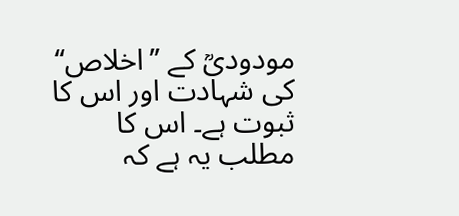مودودیؒ کے ’’اخلاص‘‘ کی شہادت اور اس کا ثبوت ہے۔ اس کا مطلب یہ ہے کہ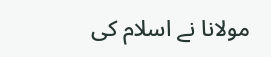مولانا نے اسلام کی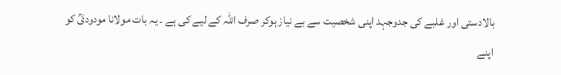بالادستی اور غلبے کی جدوجہد اپنی شخصیت سے بے نیاز ہوکر صرف اللہ کے لیے کی ہے ۔ یہ بات مولانا مودودیؒ کو اپنے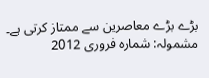بڑے بڑے معاصرین سے ممتاز کرتی ہے۔
مشمولہ: شمارہ فروری 2012